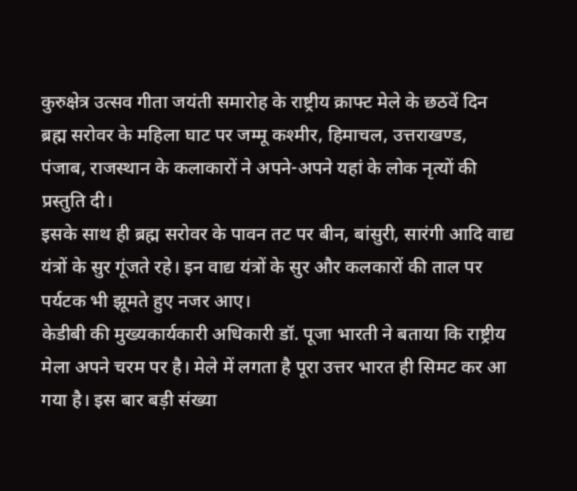कुरुक्षेत्र उत्सव गीता जयंती समारोह के राष्ट्रीय क्राफ्ट मेले के छठवें दिन ब्रह्म सरोवर के महिला घाट पर जम्मू कश्मीर, हिमाचल, उत्तराखण्ड, पंजाब, राजस्थान के कलाकारों ने अपने-अपने यहां के लोक नृत्यों की प्रस्तुति दी।
इसके साथ ही ब्रह्म सरोवर के पावन तट पर बीन, बांसुरी, सारंगी आदि वाद्य यंत्रों के सुर गूंजते रहे। इन वाद्य यंत्रों के सुर और कलकारों की ताल पर पर्यटक भी झूमते हुए नजर आए।
केडीबी की मुख्यकार्यकारी अधिकारी डॉ. पूजा भारती ने बताया कि राष्ट्रीय मेला अपने चरम पर है। मेले में लगता है पूरा उत्तर भारत ही सिमट कर आ गया है। इस बार बड़ी संख्या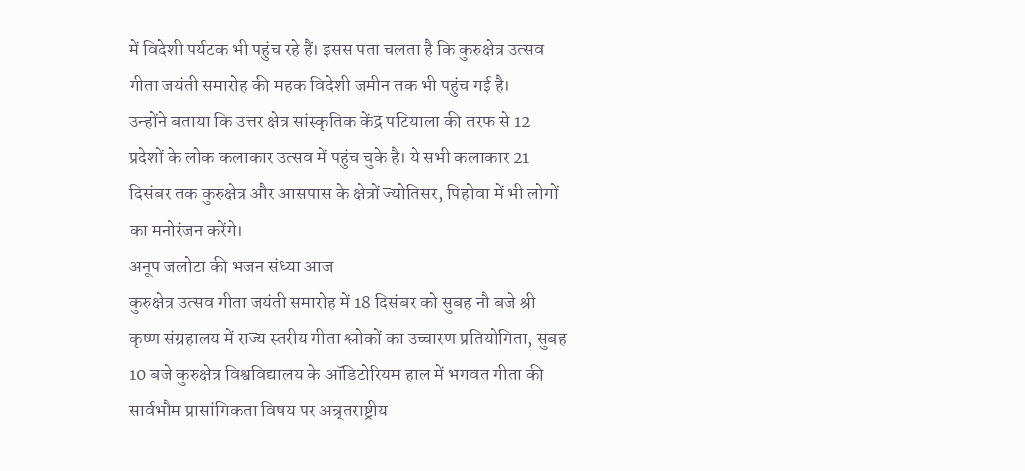में विदेशी पर्यटक भी पहुंच रहे हैं। इसस पता चलता है कि कुरुक्षेत्र उत्सव गीता जयंती समारोह की महक विदेशी जमीन तक भी पहुंच गई है।
उन्होंने बताया कि उत्तर क्षेत्र सांस्कृतिक केंद्र पटियाला की तरफ से 12 प्रदेशों के लोक कलाकार उत्सव में पहुंच चुके है। ये सभी कलाकार 21 दिसंबर तक कुरुक्षेत्र और आसपास के क्षेत्रों ज्योतिसर, पिहोवा में भी लोगों का मनोरंजन करेंगे।
अनूप जलोटा की भजन संध्या आज
कुरुक्षेत्र उत्सव गीता जयंती समारोह में 18 दिसंबर को सुबह नौ बजे श्री कृष्ण संग्रहालय में राज्य स्तरीय गीता श्लोकों का उच्चारण प्रतियोगिता, सुबह 10 बजे कुरुक्षेत्र विश्वविद्यालय के ऑडिटोरियम हाल में भगवत गीता की सार्वभौम प्रासांगिकता विषय पर अन्र्तराष्ट्रीय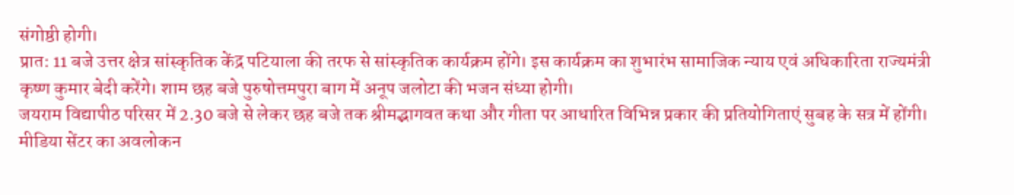संगोष्ठी होगी।
प्रात: 11 बजे उत्तर क्षेत्र सांस्कृतिक केंद्र पटियाला की तरफ से सांस्कृतिक कार्यक्रम होंगे। इस कार्यक्रम का शुभारंभ सामाजिक न्याय एवं अधिकारिता राज्यमंत्री कृष्ण कुमार बेदी करेंगे। शाम छह बजे पुरुषोत्तमपुरा बाग में अनूप जलोटा की भजन संध्या होगी।
जयराम विद्यापीठ परिसर में 2.30 बजे से लेकर छह बजे तक श्रीमद्भागवत कथा और गीता पर आधारित विभिन्न प्रकार की प्रतियोगिताएं सुबह के सत्र में होंगी।
मीडिया सेंटर का अवलोकन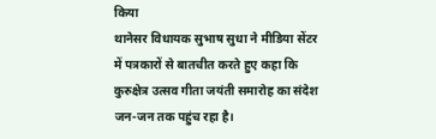किया
थानेसर विधायक सुभाष सुधा ने मीडिया सेंटर में पत्रकारों से बातचीत करते हुए कहा कि कुरुक्षेत्र उत्सव गीता जयंती समारोह का संदेश जन-जन तक पहुंच रहा है।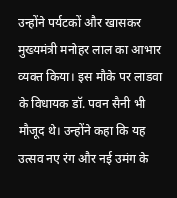उन्होंने पर्यटकों और खासकर मुख्यमंत्री मनोहर लाल का आभार व्यक्त किया। इस मौके पर लाडवा के विधायक डॉ. पवन सैनी भी मौजूद थे। उन्होंने कहा कि यह उत्सव नए रंग और नई उमंग के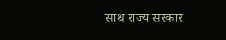साथ राज्य सरकार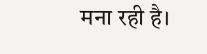मना रही है।